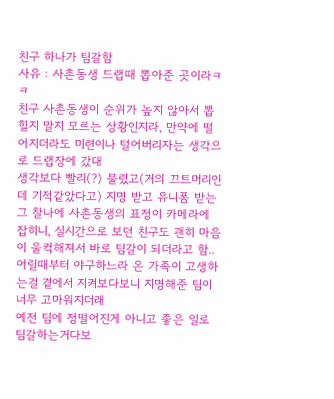친구 하나가 팀갈함
사유 : 사촌동생 드랩때 뽑아준 곳이라ㅋㅋ
친구 사촌동생이 순위가 높지 않아서 뽑힐지 말지 모르는 상황인지라, 만약에 떨어지더라도 미련이나 털어버리자는 생각으로 드랩장에 갔대
생각보다 빨리(?) 불렸고(거의 끄트머리인데 기적같았다고) 지명 받고 유니폼 받는 그 찰나에 사촌동생의 표정이 카메라에 잡히니, 실시간으로 보던 친구도 괜히 마음이 울컥해져서 바로 팀갈이 되더라고 함..
어릴때부터 야구하느라 온 가족이 고생하는걸 곁에서 지켜보다보니 지명해준 팀이 너무 고마워지더래
예전 팀에 정떨어진게 아니고 좋은 일로 팀갈하는거다보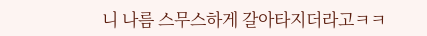니 나름 스무스하게 갈아타지더라고ㅋㅋ